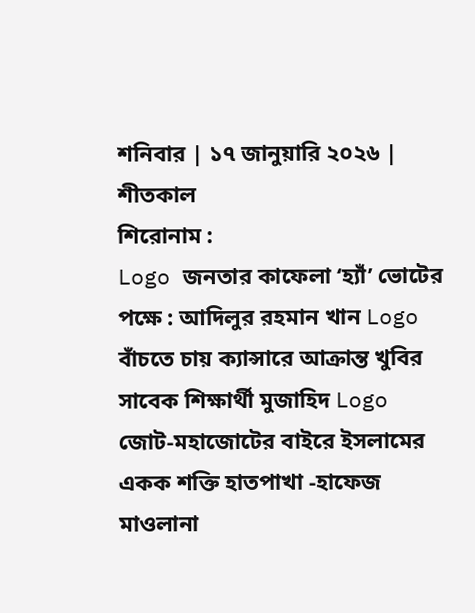শনিবার | ১৭ জানুয়ারি ২০২৬ | শীতকাল
শিরোনাম :
Logo জনতার কাফেলা ‘হ্যাঁ’ ভোটের পক্ষে : আদিলুর রহমান খান Logo বাঁচতে চায় ক্যান্সারে আক্রান্ত খুবির সাবেক শিক্ষার্থী মুজাহিদ Logo জোট-মহাজোটের বাইরে ইসলামের একক শক্তি হাতপাখা -হাফেজ মাওলানা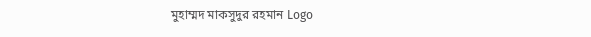মুহাম্মদ মাকসুদুর রহমান Logo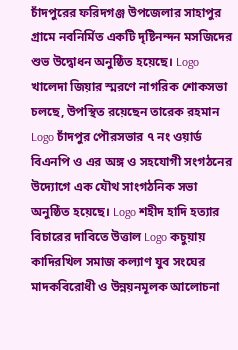চাঁদপুরের ফরিদগঞ্জ উপজেলার সাহাপুর গ্রামে নবনির্মিত একটি দৃষ্টিনন্দন মসজিদের শুভ উদ্বোধন অনুষ্ঠিত হয়েছে। Logo খালেদা জিয়ার স্মরণে নাগরিক শোকসভা চলছে, উপস্থিত রয়েছেন তারেক রহমান Logo চাঁদপুর পৌরসভার ৭ নং ওয়ার্ড বিএনপি ও এর অঙ্গ ও সহযোগী সংগঠনের উদ্যোগে এক যৌথ সাংগঠনিক সভা অনুষ্ঠিত হয়েছে। Logo শহীদ হাদি হত্যার বিচারের দাবিতে উত্তাল Logo কচুয়ায় কাদিরখিল সমাজ কল্যাণ যুব সংঘের মাদকবিরোধী ও উন্নয়নমূলক আলোচনা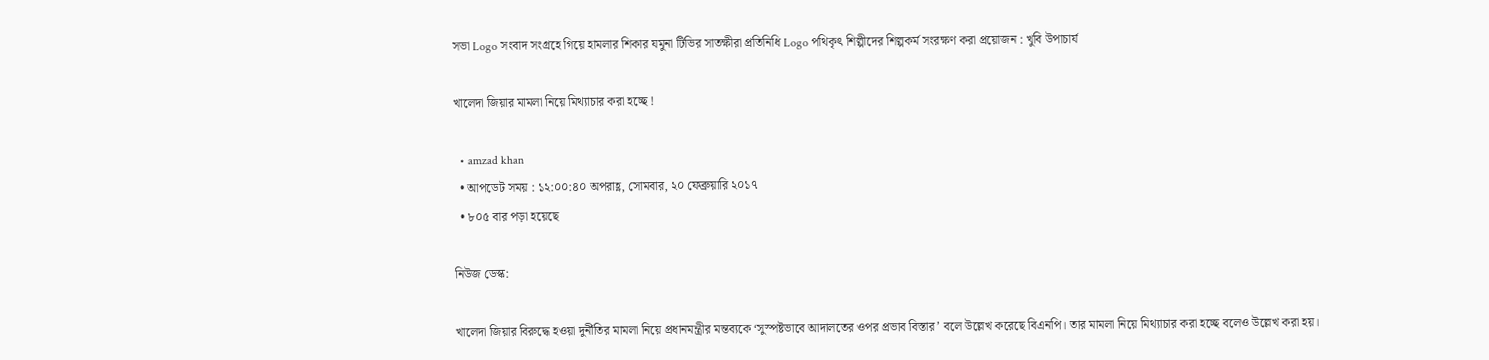সভা Logo সংবাদ সংগ্রহে গিয়ে হামলার শিকার যমুনা টিভির সাতক্ষীরা প্রতিনিধি Logo পথিকৃৎ শিল্পীদের শিল্পকর্ম সংরক্ষণ করা প্রয়োজন : খুবি উপাচার্য

খালেদা জিয়ার মামলা নিয়ে মিথ্যাচার করা হচ্ছে !

  • amzad khan
  • আপডেট সময় : ১২:০০:৪০ অপরাহ্ণ, সোমবার, ২০ ফেব্রুয়ারি ২০১৭
  • ৮০৫ বার পড়া হয়েছে

নিউজ ডেস্ক:

খালেদা জিয়ার বিরুদ্ধে হওয়া দুর্নীতির মামলা নিয়ে প্রধানমন্ত্রীর মন্তব্যকে ‘সুস্পষ্টভাবে আদালতের ওপর প্রভাব বিস্তার’ বলে উল্লেখ করেছে বিএনপি। তার মামলা নিয়ে মিথ্যাচার করা হচ্ছে বলেও উল্লেখ করা হয়।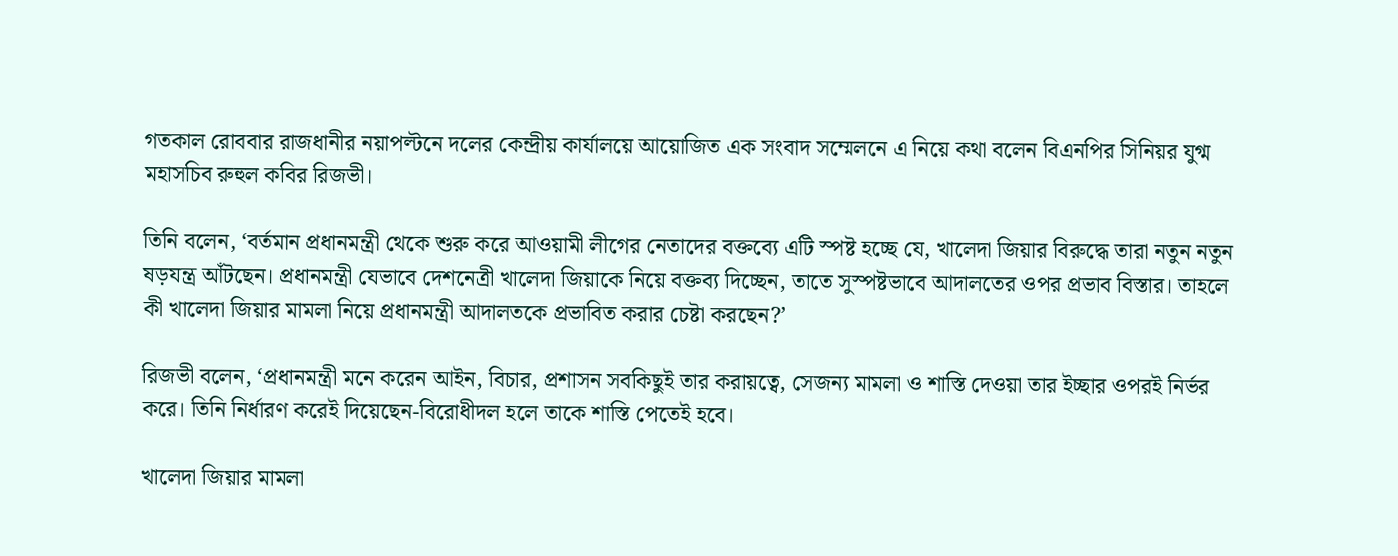গতকাল রোববার রাজধানীর নয়াপল্টনে দলের কেন্দ্রীয় কার্যালয়ে আয়োজিত এক সংবাদ সম্মেলনে এ নিয়ে কথা বলেন বিএনপির সিনিয়র যুগ্ম মহাসচিব রুহুল কবির রিজভী।

তিনি বলেন, ‘বর্তমান প্রধানমন্ত্রী থেকে শুরু করে আওয়ামী লীগের নেতাদের বক্তব্যে এটি স্পষ্ট হচ্ছে যে, খালেদা জিয়ার বিরুদ্ধে তারা নতুন নতুন ষড়যন্ত্র আঁটছেন। প্রধানমন্ত্রী যেভাবে দেশনেত্রী খালেদা জিয়াকে নিয়ে বক্তব্য দিচ্ছেন, তাতে সুস্পষ্টভাবে আদালতের ওপর প্রভাব বিস্তার। তাহলে কী খালেদা জিয়ার মামলা নিয়ে প্রধানমন্ত্রী আদালতকে প্রভাবিত করার চেষ্টা করছেন?’

রিজভী বলেন, ‘প্রধানমন্ত্রী মনে করেন আইন, বিচার, প্রশাসন সবকিছুই তার করায়ত্বে, সেজন্য মামলা ও শাস্তি দেওয়া তার ইচ্ছার ওপরই নির্ভর করে। তিনি নির্ধারণ করেই দিয়েছেন-বিরোধীদল হলে তাকে শাস্তি পেতেই হবে।

খালেদা জিয়ার মামলা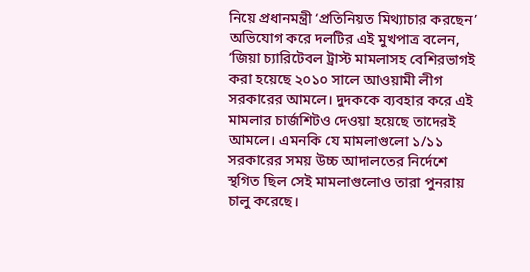নিয়ে প্রধানমন্ত্রী ‘প্রতিনিয়ত মিথ্যাচার করছেন’ অভিযোগ করে দলটির এই মুখপাত্র বলেন, ‘জিয়া চ্যারিটেবল ট্রাস্ট মামলাসহ বেশিরভাগই করা হয়েছে ২০১০ সালে আওয়ামী লীগ সরকারের আমলে। দুদককে ব্যবহার করে এই মামলার চার্জশিটও দেওয়া হয়েছে তাদেরই আমলে। এমনকি যে মামলাগুলো ১/১১ সরকারের সময় উচ্চ আদালতের নির্দেশে স্থগিত ছিল সেই মামলাগুলোও তারা পুনরায় চালু করেছে।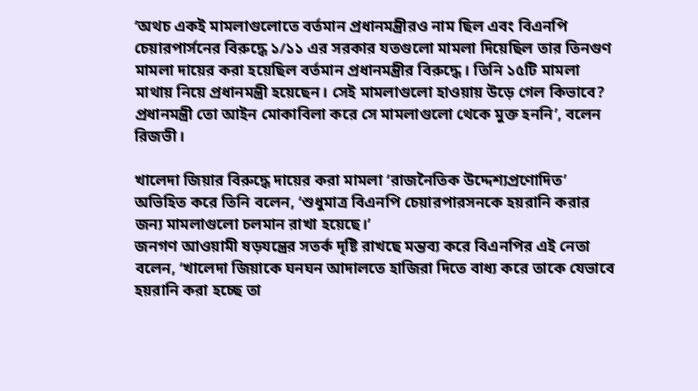‘অথচ একই মামলাগুলোতে বর্তমান প্রধানমন্ত্রীরও নাম ছিল এবং বিএনপি চেয়ারপার্সনের বিরুদ্ধে ১/১১ এর সরকার যতগুলো মামলা দিয়েছিল তার তিনগুণ মামলা দায়ের করা হয়েছিল বর্তমান প্রধানমন্ত্রীর বিরুদ্ধে। তিনি ১৫টি মামলা মাথায় নিয়ে প্রধানমন্ত্রী হয়েছেন। সেই মামলাগুলো হাওয়ায় উড়ে গেল কিভাবে? প্রধানমন্ত্রী তো আইন মোকাবিলা করে সে মামলাগুলো থেকে মুক্ত হননি’, বলেন রিজভী।

খালেদা জিয়ার বিরুদ্ধে দায়ের করা মামলা ‘রাজনৈতিক উদ্দেশ্যপ্রণোদিত’ অভিহিত করে তিনি বলেন, ‘শুধুমাত্র বিএনপি চেয়ারপারসনকে হয়রানি করার জন্য মামলাগুলো চলমান রাখা হয়েছে।’
জনগণ আওয়ামী ষড়যন্ত্রের সতর্ক দৃষ্টি রাখছে মন্তব্য করে বিএনপির এই নেতা বলেন, ‘খালেদা জিয়াকে ঘনঘন আদালতে হাজিরা দিতে বাধ্য করে তাকে যেভাবে হয়রানি করা হচ্ছে তা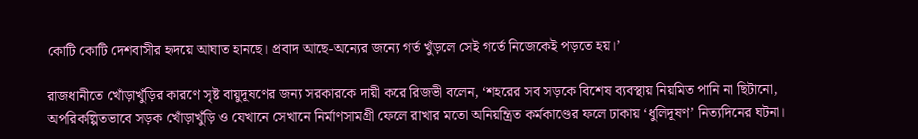কোটি কোটি দেশবাসীর হৃদয়ে আঘাত হানছে। প্রবাদ আছে-অন্যের জন্যে গর্ত খুঁড়লে সেই গর্তে নিজেকেই পড়তে হয়।’

রাজধানীতে খোঁড়াখুঁড়ির কারণে সৃষ্ট বায়ুদূষণের জন্য সরকারকে দায়ী করে রিজভী বলেন, ‘শহরের সব সড়কে বিশেষ ব্যবস্থায় নিয়মিত পানি না ছিটানো, অপরিকল্পিতভাবে সড়ক খোঁড়াখুঁড়ি ও যেখানে সেখানে নির্মাণসামগ্রী ফেলে রাখার মতো অনিয়ন্ত্রিত কর্মকাণ্ডের ফলে ঢাকায় ‘ধুলিদূষণ’ নিত্যদিনের ঘটনা।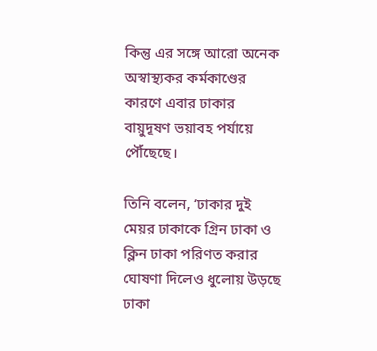কিন্তু এর সঙ্গে আরো অনেক অস্বাস্থ্যকর কর্মকাণ্ডের কারণে এবার ঢাকার বায়ুদূষণ ভয়াবহ পর্যায়ে পৌঁছেছে।

তিনি বলেন, ‘ঢাকার দুই মেয়র ঢাকাকে গ্রিন ঢাকা ও ক্লিন ঢাকা পরিণত করার ঘোষণা দিলেও ধুলোয় উড়ছে ঢাকা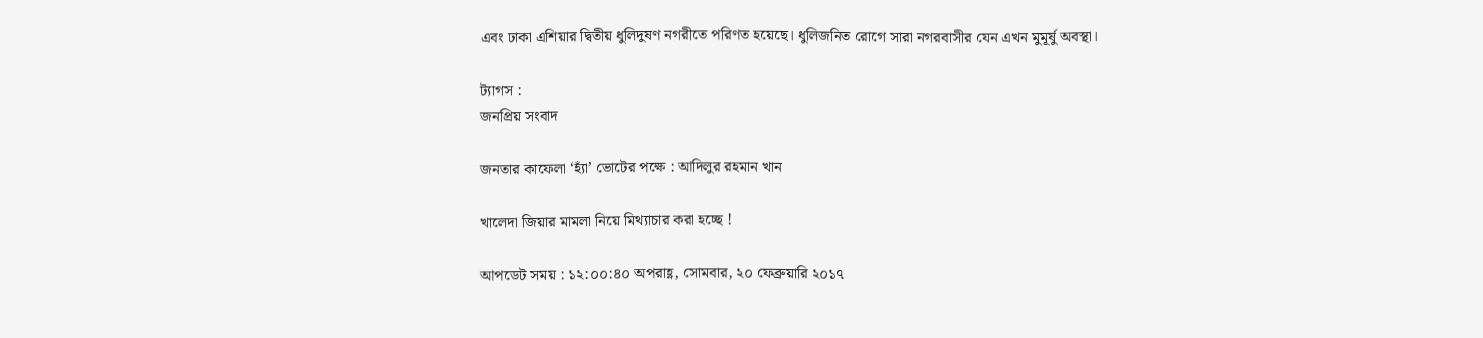এবং ঢাকা এশিয়ার দ্বিতীয় ধুলিদুষণ নগরীতে পরিণত হয়েছে। ধুলিজনিত রোগে সারা নগরবাসীর যেন এখন মুমূর্ষু অবস্থা।

ট্যাগস :
জনপ্রিয় সংবাদ

জনতার কাফেলা ‘হ্যাঁ’ ভোটের পক্ষে : আদিলুর রহমান খান

খালেদা জিয়ার মামলা নিয়ে মিথ্যাচার করা হচ্ছে !

আপডেট সময় : ১২:০০:৪০ অপরাহ্ণ, সোমবার, ২০ ফেব্রুয়ারি ২০১৭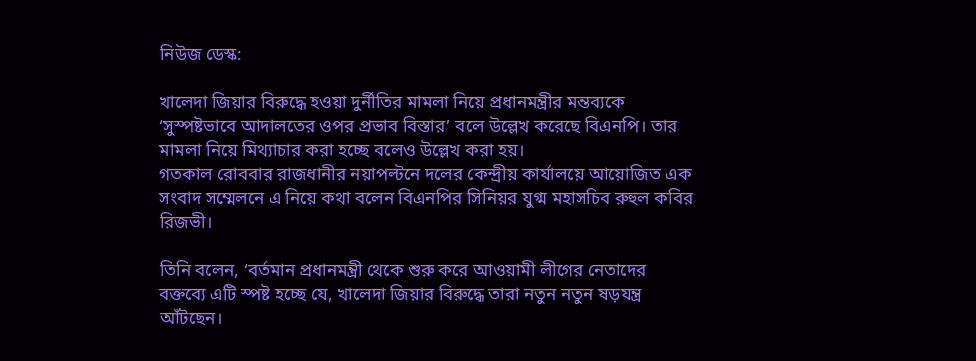নিউজ ডেস্ক:

খালেদা জিয়ার বিরুদ্ধে হওয়া দুর্নীতির মামলা নিয়ে প্রধানমন্ত্রীর মন্তব্যকে ‘সুস্পষ্টভাবে আদালতের ওপর প্রভাব বিস্তার’ বলে উল্লেখ করেছে বিএনপি। তার মামলা নিয়ে মিথ্যাচার করা হচ্ছে বলেও উল্লেখ করা হয়।
গতকাল রোববার রাজধানীর নয়াপল্টনে দলের কেন্দ্রীয় কার্যালয়ে আয়োজিত এক সংবাদ সম্মেলনে এ নিয়ে কথা বলেন বিএনপির সিনিয়র যুগ্ম মহাসচিব রুহুল কবির রিজভী।

তিনি বলেন, ‘বর্তমান প্রধানমন্ত্রী থেকে শুরু করে আওয়ামী লীগের নেতাদের বক্তব্যে এটি স্পষ্ট হচ্ছে যে, খালেদা জিয়ার বিরুদ্ধে তারা নতুন নতুন ষড়যন্ত্র আঁটছেন।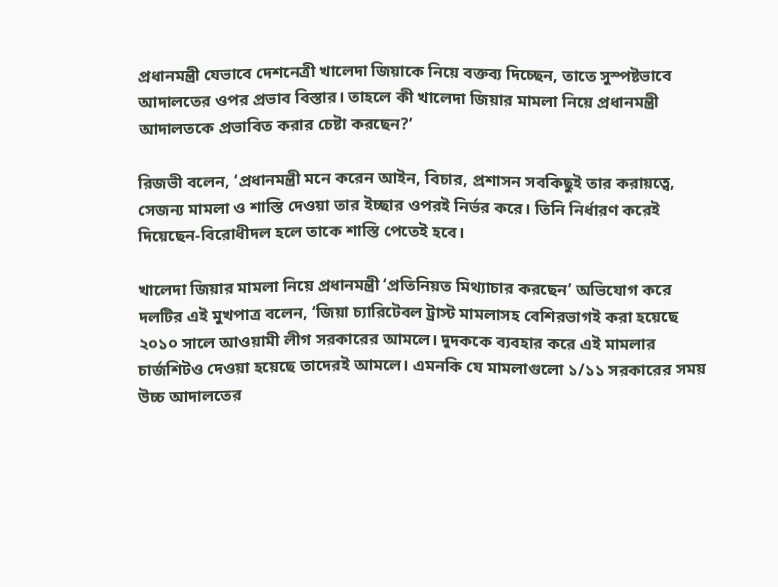প্রধানমন্ত্রী যেভাবে দেশনেত্রী খালেদা জিয়াকে নিয়ে বক্তব্য দিচ্ছেন, তাতে সুস্পষ্টভাবে আদালতের ওপর প্রভাব বিস্তার। তাহলে কী খালেদা জিয়ার মামলা নিয়ে প্রধানমন্ত্রী আদালতকে প্রভাবিত করার চেষ্টা করছেন?’

রিজভী বলেন, ‘প্রধানমন্ত্রী মনে করেন আইন, বিচার, প্রশাসন সবকিছুই তার করায়ত্বে, সেজন্য মামলা ও শাস্তি দেওয়া তার ইচ্ছার ওপরই নির্ভর করে। তিনি নির্ধারণ করেই দিয়েছেন-বিরোধীদল হলে তাকে শাস্তি পেতেই হবে।

খালেদা জিয়ার মামলা নিয়ে প্রধানমন্ত্রী ‘প্রতিনিয়ত মিথ্যাচার করছেন’ অভিযোগ করে দলটির এই মুখপাত্র বলেন, ‘জিয়া চ্যারিটেবল ট্রাস্ট মামলাসহ বেশিরভাগই করা হয়েছে ২০১০ সালে আওয়ামী লীগ সরকারের আমলে। দুদককে ব্যবহার করে এই মামলার চার্জশিটও দেওয়া হয়েছে তাদেরই আমলে। এমনকি যে মামলাগুলো ১/১১ সরকারের সময় উচ্চ আদালতের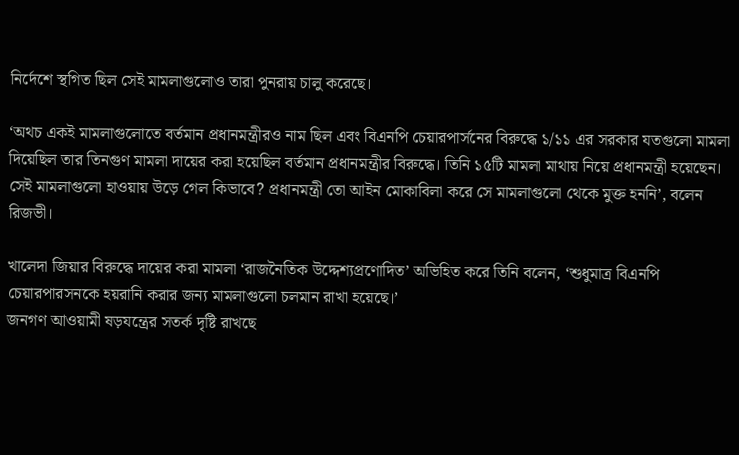নির্দেশে স্থগিত ছিল সেই মামলাগুলোও তারা পুনরায় চালু করেছে।

‘অথচ একই মামলাগুলোতে বর্তমান প্রধানমন্ত্রীরও নাম ছিল এবং বিএনপি চেয়ারপার্সনের বিরুদ্ধে ১/১১ এর সরকার যতগুলো মামলা দিয়েছিল তার তিনগুণ মামলা দায়ের করা হয়েছিল বর্তমান প্রধানমন্ত্রীর বিরুদ্ধে। তিনি ১৫টি মামলা মাথায় নিয়ে প্রধানমন্ত্রী হয়েছেন। সেই মামলাগুলো হাওয়ায় উড়ে গেল কিভাবে? প্রধানমন্ত্রী তো আইন মোকাবিলা করে সে মামলাগুলো থেকে মুক্ত হননি’, বলেন রিজভী।

খালেদা জিয়ার বিরুদ্ধে দায়ের করা মামলা ‘রাজনৈতিক উদ্দেশ্যপ্রণোদিত’ অভিহিত করে তিনি বলেন, ‘শুধুমাত্র বিএনপি চেয়ারপারসনকে হয়রানি করার জন্য মামলাগুলো চলমান রাখা হয়েছে।’
জনগণ আওয়ামী ষড়যন্ত্রের সতর্ক দৃষ্টি রাখছে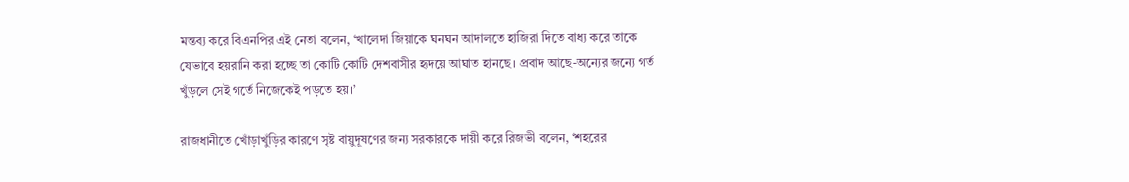মন্তব্য করে বিএনপির এই নেতা বলেন, ‘খালেদা জিয়াকে ঘনঘন আদালতে হাজিরা দিতে বাধ্য করে তাকে যেভাবে হয়রানি করা হচ্ছে তা কোটি কোটি দেশবাসীর হৃদয়ে আঘাত হানছে। প্রবাদ আছে-অন্যের জন্যে গর্ত খুঁড়লে সেই গর্তে নিজেকেই পড়তে হয়।’

রাজধানীতে খোঁড়াখুঁড়ির কারণে সৃষ্ট বায়ুদূষণের জন্য সরকারকে দায়ী করে রিজভী বলেন, ‘শহরের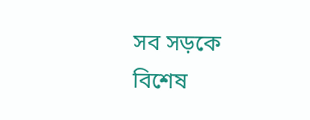সব সড়কে বিশেষ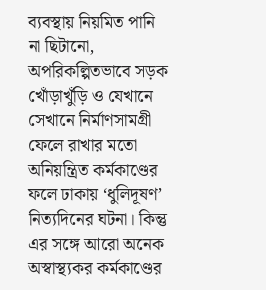ব্যবস্থায় নিয়মিত পানি না ছিটানো, অপরিকল্পিতভাবে সড়ক খোঁড়াখুঁড়ি ও যেখানে সেখানে নির্মাণসামগ্রী ফেলে রাখার মতো অনিয়ন্ত্রিত কর্মকাণ্ডের ফলে ঢাকায় ‘ধুলিদূষণ’ নিত্যদিনের ঘটনা। কিন্তু এর সঙ্গে আরো অনেক অস্বাস্থ্যকর কর্মকাণ্ডের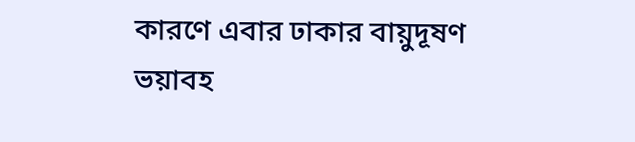কারণে এবার ঢাকার বায়ুদূষণ ভয়াবহ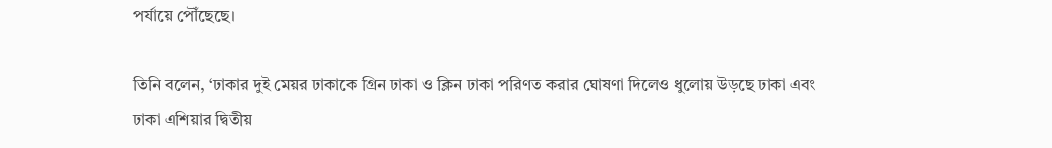পর্যায়ে পৌঁছেছে।

তিনি বলেন, ‘ঢাকার দুই মেয়র ঢাকাকে গ্রিন ঢাকা ও ক্লিন ঢাকা পরিণত করার ঘোষণা দিলেও ধুলোয় উড়ছে ঢাকা এবং ঢাকা এশিয়ার দ্বিতীয়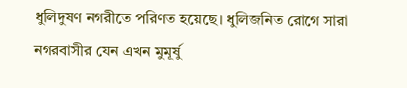ধুলিদুষণ নগরীতে পরিণত হয়েছে। ধুলিজনিত রোগে সারা নগরবাসীর যেন এখন মুমূর্ষু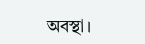অবস্থা।